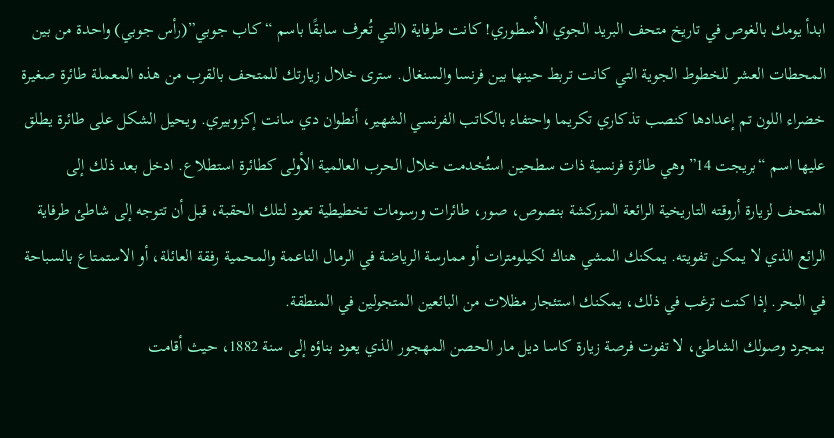ابدأ يومك بالغوص في تاريخ متحف البريد الجوي الأسطوري! كانت طرفاية (التي تُعرف سابقًا باسم “كاب جوبي”(رأس جوبي) واحدة من بين المحطات العشر للخطوط الجوية التي كانت تربط حينها بين فرنسا والسنغال. سترى خلال زيارتك للمتحف بالقرب من هذه المعملة طائرة صغيرة خضراء اللون تم إعدادها كنصب تذكاري تكريما واحتفاء بالكاتب الفرنسي الشهير، أنطوان دي سانت إكزوبيري. ويحيل الشكل على طائرة يطلق عليها اسم “بريجت 14” وهي طائرة فرنسية ذات سطحين استُخدمت خلال الحرب العالمية الأولى كطائرة استطلاع. ادخل بعد ذلك إلى المتحف لزيارة أروقته التاريخية الرائعة المزركشة بنصوص، صور، طائرات ورسومات تخطيطية تعود لتلك الحقبة، قبل أن تتوجه إلى شاطئ طرفاية الرائع الذي لا يمكن تفويته. يمكنك المشي هناك لكيلومترات أو ممارسة الرياضة في الرمال الناعمة والمحمية رفقة العائلة، أو الاستمتاع بالسباحة في البحر. إذا كنت ترغب في ذلك، يمكنك استئجار مظلات من البائعين المتجولين في المنطقة.
بمجرد وصولك الشاطئ، لا تفوت فرصة زيارة كاسا ديل مار الحصن المهجور الذي يعود بناؤه إلى سنة 1882، حيث أقامت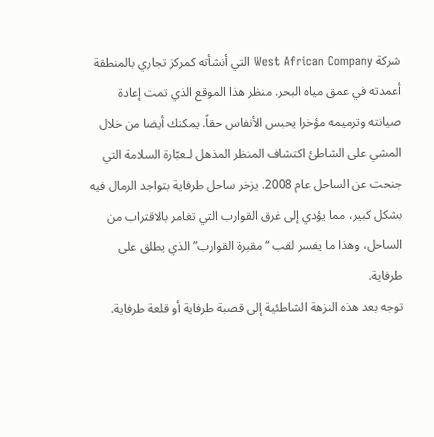شركة West African Company التي أنشأته كمركز تجاري بالمنطقة أعمدته في عمق مياه البحر. منظر هذا الموقع الذي تمت إعادة صيانته وترميمه مؤخرا يحبس الأنفاس حقاً. يمكنك أيضا من خلال المشي على الشاطئ اكتشاف المنظر المذهل لـعبّارة السلامة التي جنحت عن الساحل عام 2008. يزخر ساحل طرفاية بتواجد الرمال فيه بشكل كبير، مما يؤدي إلى غرق القوارب التي تغامر بالاقتراب من الساحل، وهذا ما يفسر لقب “مقبرة القوارب” الذي يطلق على طرفاية.
توجه بعد هذه النزهة الشاطئية إلى قصبة طرفاية أو قلعة طرفاية.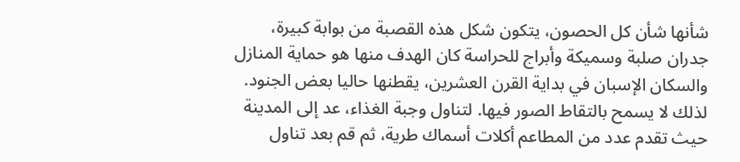شأنها شأن كل الحصون، يتكون شكل هذه القصبة من بوابة كبيرة، جدران صلبة وسميكة وأبراج للحراسة كان الهدف منها هو حماية المنازل والسكان الإسبان في بداية القرن العشرين، يقطنها حاليا بعض الجنود. لذلك لا يسمح بالتقاط الصور فيها. لتناول وجبة الغذاء، عد إلى المدينة حيث تقدم عدد من المطاعم أكلات أسماك طرية، ثم قم بعد تناول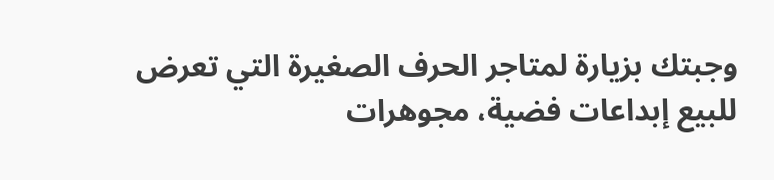وجبتك بزيارة لمتاجر الحرف الصغيرة التي تعرض للبيع إبداعات فضية، مجوهرات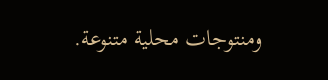ومنتوجات محلية متنوعة.